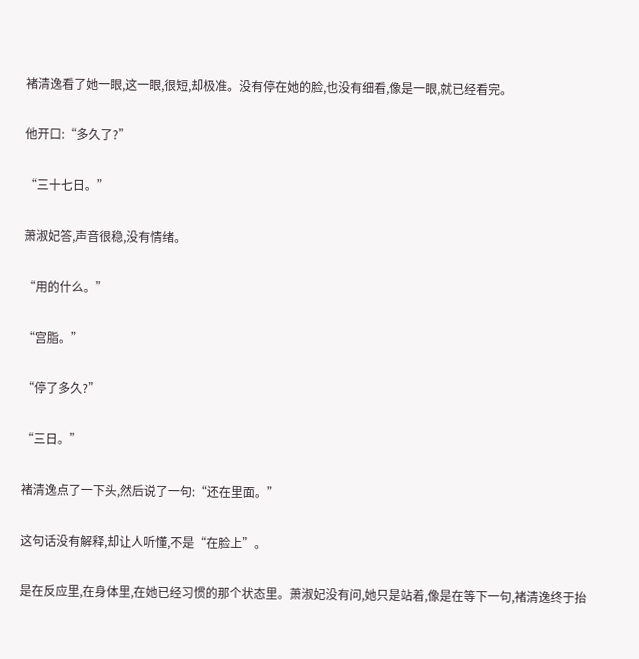褚清逸看了她一眼,这一眼,很短,却极准。没有停在她的脸,也没有细看,像是一眼,就已经看完。

他开口:“多久了?”

“三十七日。”

萧淑妃答,声音很稳,没有情绪。

“用的什么。”

“宫脂。”

“停了多久?”

“三日。”

褚清逸点了一下头,然后说了一句:“还在里面。”

这句话没有解释,却让人听懂,不是“在脸上”。

是在反应里,在身体里,在她已经习惯的那个状态里。萧淑妃没有问,她只是站着,像是在等下一句,褚清逸终于抬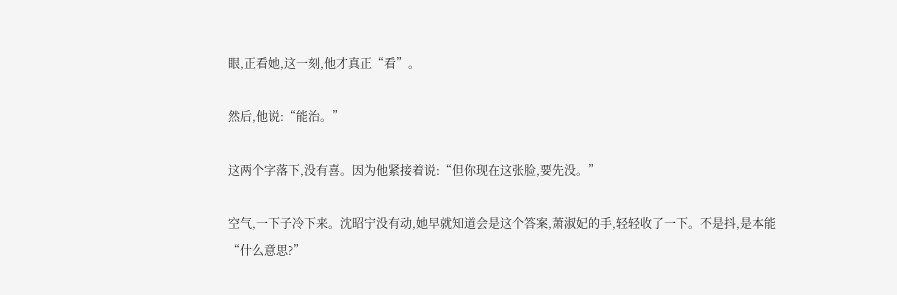眼,正看她,这一刻,他才真正“看”。

然后,他说:“能治。”

这两个字落下,没有喜。因为他紧接着说:“但你现在这张脸,要先没。”

空气,一下子冷下来。沈昭宁没有动,她早就知道会是这个答案,萧淑妃的手,轻轻收了一下。不是抖,是本能“什么意思?”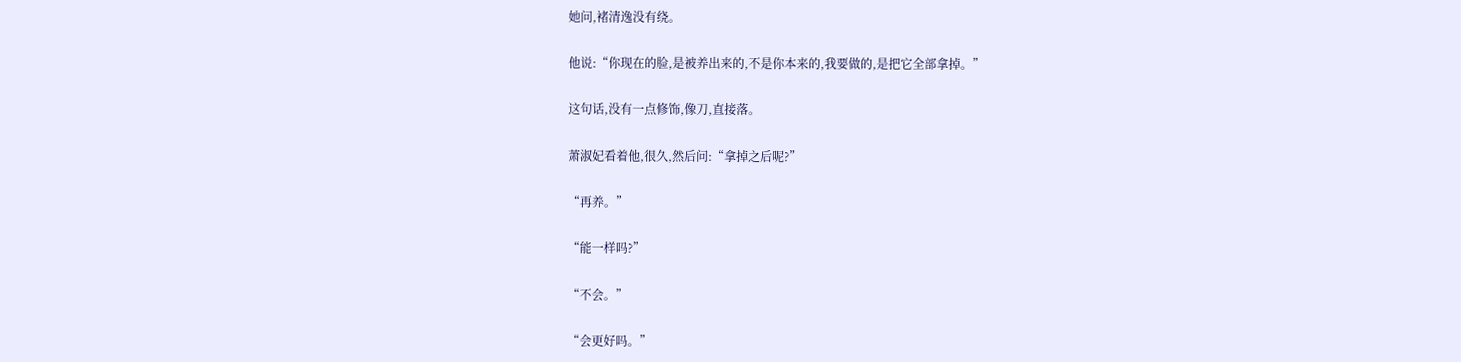她问,褚清逸没有绕。

他说:“你现在的脸,是被养出来的,不是你本来的,我要做的,是把它全部拿掉。”

这句话,没有一点修饰,像刀,直接落。

萧淑妃看着他,很久,然后问:“拿掉之后呢?”

“再养。”

“能一样吗?”

“不会。”

“会更好吗。”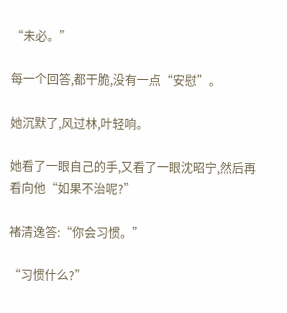“未必。”

每一个回答,都干脆,没有一点“安慰”。

她沉默了,风过林,叶轻响。

她看了一眼自己的手,又看了一眼沈昭宁,然后再看向他“如果不治呢?”

褚清逸答:“你会习惯。”

“习惯什么?”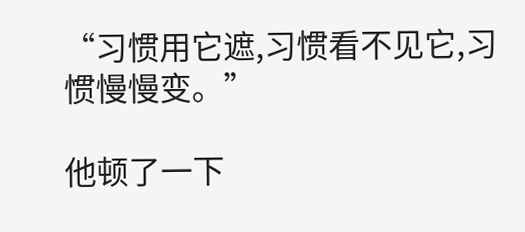“习惯用它遮,习惯看不见它,习惯慢慢变。”

他顿了一下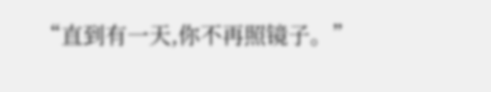“直到有一天,你不再照镜子。”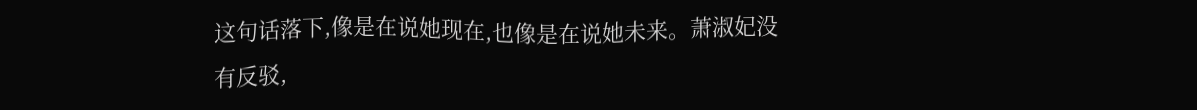这句话落下,像是在说她现在,也像是在说她未来。萧淑妃没有反驳,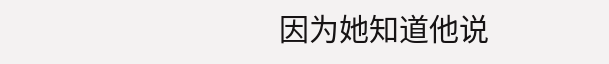因为她知道他说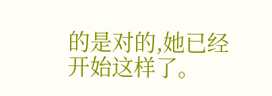的是对的,她已经开始这样了。